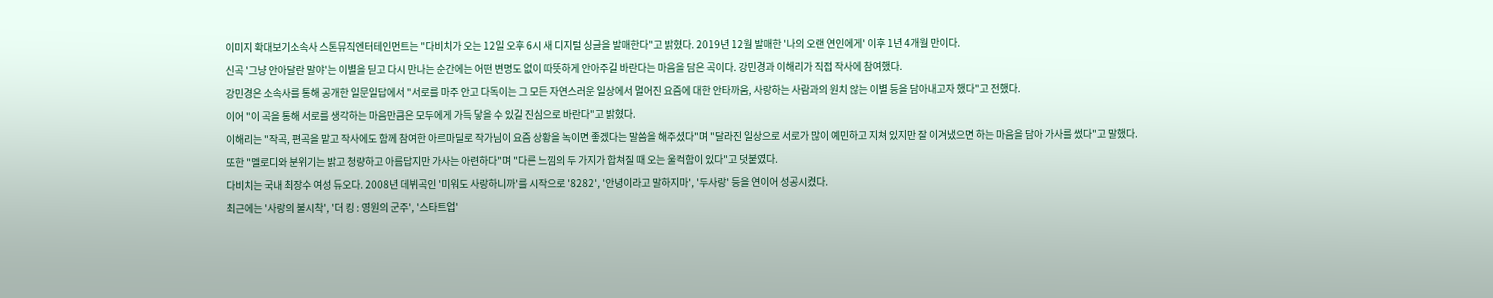이미지 확대보기소속사 스톤뮤직엔터테인먼트는 "다비치가 오는 12일 오후 6시 새 디지털 싱글을 발매한다"고 밝혔다. 2019년 12월 발매한 '나의 오랜 연인에게' 이후 1년 4개월 만이다.
신곡 '그냥 안아달란 말야'는 이별을 딛고 다시 만나는 순간에는 어떤 변명도 없이 따뜻하게 안아주길 바란다는 마음을 담은 곡이다. 강민경과 이해리가 직접 작사에 참여했다.
강민경은 소속사를 통해 공개한 일문일답에서 "서로를 마주 안고 다독이는 그 모든 자연스러운 일상에서 멀어진 요즘에 대한 안타까움, 사랑하는 사람과의 원치 않는 이별 등을 담아내고자 했다"고 전했다.
이어 "이 곡을 통해 서로를 생각하는 마음만큼은 모두에게 가득 닿을 수 있길 진심으로 바란다"고 밝혔다.
이해리는 "작곡, 편곡을 맡고 작사에도 함께 참여한 아르마딜로 작가님이 요즘 상황을 녹이면 좋겠다는 말씀을 해주셨다"며 "달라진 일상으로 서로가 많이 예민하고 지쳐 있지만 잘 이겨냈으면 하는 마음을 담아 가사를 썼다"고 말했다.
또한 "멜로디와 분위기는 밝고 청량하고 아름답지만 가사는 아련하다"며 "다른 느낌의 두 가지가 합쳐질 때 오는 울컥함이 있다"고 덧붙였다.
다비치는 국내 최장수 여성 듀오다. 2008년 데뷔곡인 '미워도 사랑하니까'를 시작으로 '8282', '안녕이라고 말하지마', '두사랑' 등을 연이어 성공시켰다.
최근에는 '사랑의 불시착', '더 킹 : 영원의 군주', '스타트업'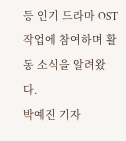등 인기 드라마 OST 작업에 참여하며 활동 소식을 알려왔다.
박예진 기자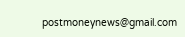postmoneynews@gmail.com